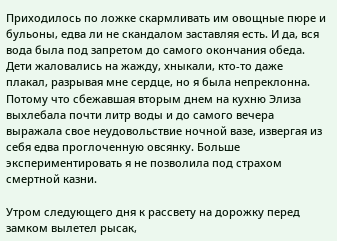Приходилось по ложке скармливать им овощные пюре и бульоны, едва ли не скандалом заставляя есть. И да, вся вода была под запретом до самого окончания обеда. Дети жаловались на жажду, хныкали, кто-то даже плакал, разрывая мне сердце, но я была непреклонна. Потому что сбежавшая вторым днем на кухню Элиза выхлебала почти литр воды и до самого вечера выражала свое неудовольствие ночной вазе, извергая из себя едва проглоченную овсянку. Больше экспериментировать я не позволила под страхом смертной казни.

Утром следующего дня к рассвету на дорожку перед замком вылетел рысак,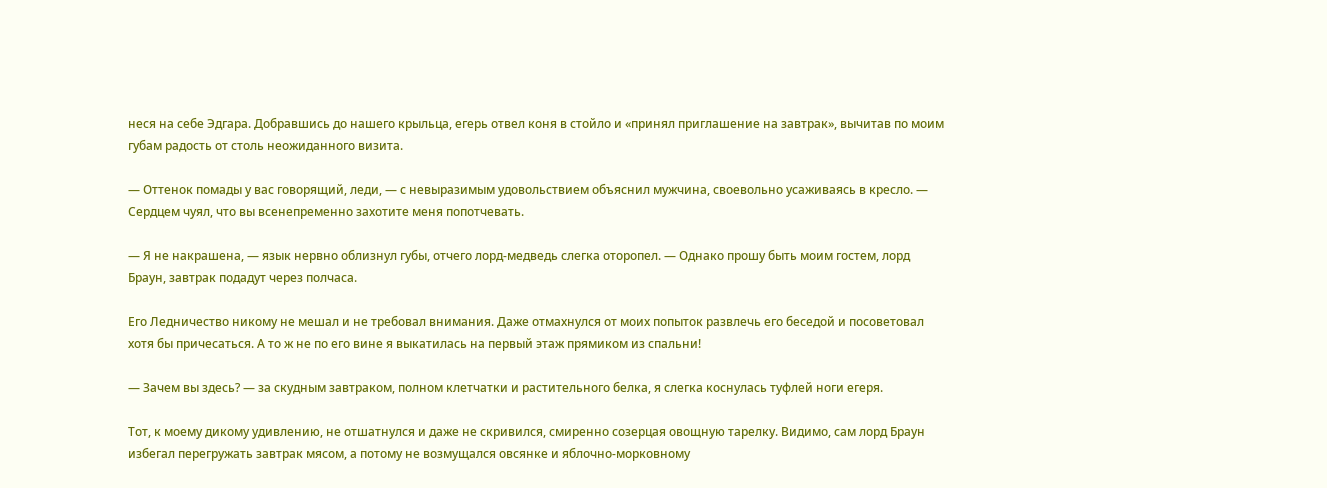неся на себе Эдгара. Добравшись до нашего крыльца, егерь отвел коня в стойло и «принял приглашение на завтрак», вычитав по моим губам радость от столь неожиданного визита.

— Оттенок помады у вас говорящий, леди, — с невыразимым удовольствием объяснил мужчина, своевольно усаживаясь в кресло. — Сердцем чуял, что вы всенепременно захотите меня попотчевать.

— Я не накрашена, — язык нервно облизнул губы, отчего лорд-медведь слегка оторопел. — Однако прошу быть моим гостем, лорд Браун, завтрак подадут через полчаса.

Его Ледничество никому не мешал и не требовал внимания. Даже отмахнулся от моих попыток развлечь его беседой и посоветовал хотя бы причесаться. А то ж не по его вине я выкатилась на первый этаж прямиком из спальни!

— Зачем вы здесь? — за скудным завтраком, полном клетчатки и растительного белка, я слегка коснулась туфлей ноги егеря.

Тот, к моему дикому удивлению, не отшатнулся и даже не скривился, смиренно созерцая овощную тарелку. Видимо, сам лорд Браун избегал перегружать завтрак мясом, а потому не возмущался овсянке и яблочно-морковному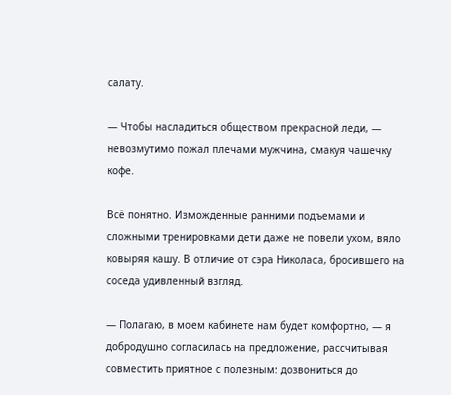салату.

— Чтобы насладиться обществом прекрасной леди, — невозмутимо пожал плечами мужчина, смакуя чашечку кофе.

Всё понятно. Изможденные ранними подъемами и сложными тренировками дети даже не повели ухом, вяло ковыряя кашу. В отличие от сэра Николаса, бросившего на соседа удивленный взгляд.

— Полагаю, в моем кабинете нам будет комфортно, — я добродушно согласилась на предложение, рассчитывая совместить приятное с полезным: дозвониться до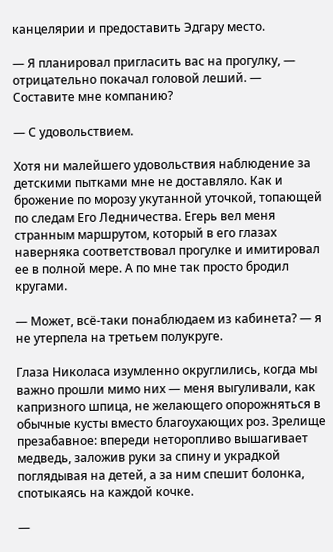канцелярии и предоставить Эдгару место.

— Я планировал пригласить вас на прогулку, — отрицательно покачал головой леший. — Составите мне компанию?

— С удовольствием.

Хотя ни малейшего удовольствия наблюдение за детскими пытками мне не доставляло. Как и брожение по морозу укутанной уточкой, топающей по следам Его Ледничества. Егерь вел меня странным маршрутом, который в его глазах наверняка соответствовал прогулке и имитировал ее в полной мере. А по мне так просто бродил кругами.

— Может, всё-таки понаблюдаем из кабинета? — я не утерпела на третьем полукруге.

Глаза Николаса изумленно округлились, когда мы важно прошли мимо них — меня выгуливали, как капризного шпица, не желающего опорожняться в обычные кусты вместо благоухающих роз. Зрелище презабавное: впереди неторопливо вышагивает медведь, заложив руки за спину и украдкой поглядывая на детей, а за ним спешит болонка, спотыкаясь на каждой кочке.

—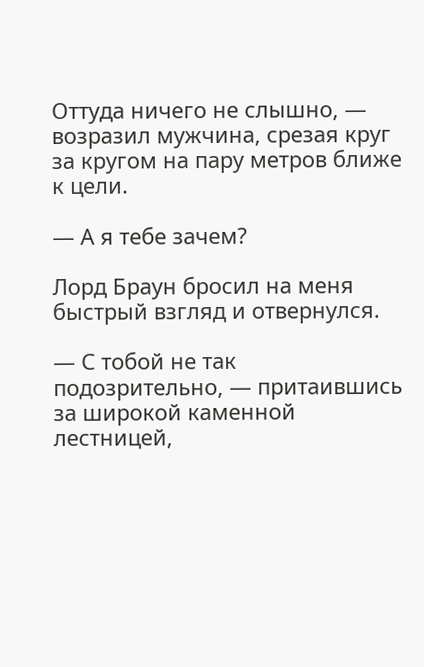Оттуда ничего не слышно, — возразил мужчина, срезая круг за кругом на пару метров ближе к цели.

— А я тебе зачем?

Лорд Браун бросил на меня быстрый взгляд и отвернулся.

— С тобой не так подозрительно, — притаившись за широкой каменной лестницей,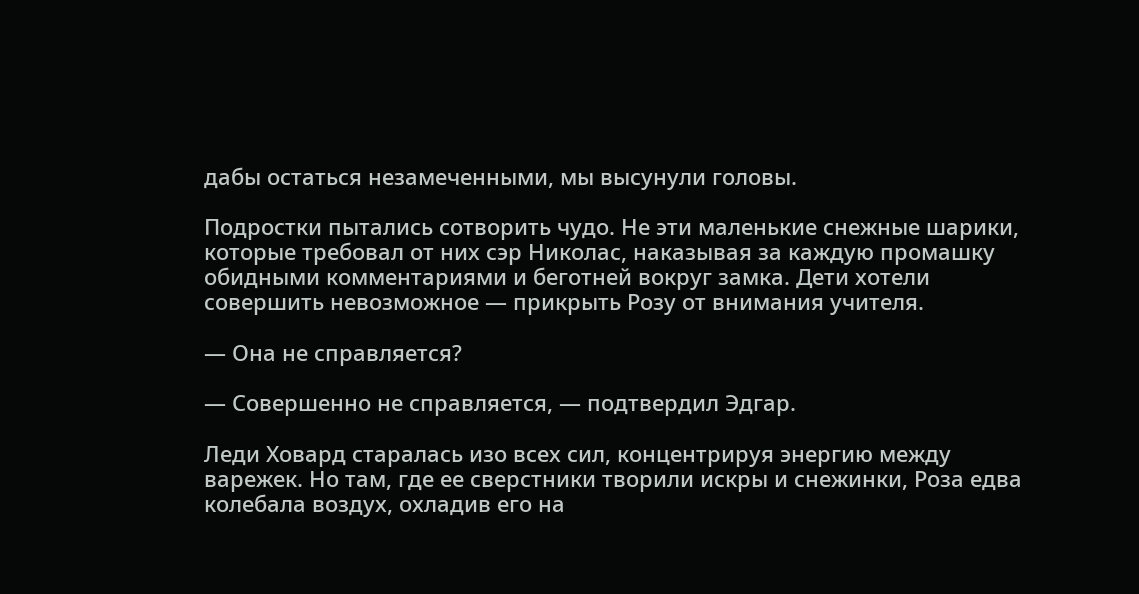дабы остаться незамеченными, мы высунули головы.

Подростки пытались сотворить чудо. Не эти маленькие снежные шарики, которые требовал от них сэр Николас, наказывая за каждую промашку обидными комментариями и беготней вокруг замка. Дети хотели совершить невозможное — прикрыть Розу от внимания учителя.

— Она не справляется?

— Совершенно не справляется, — подтвердил Эдгар.

Леди Ховард старалась изо всех сил, концентрируя энергию между варежек. Но там, где ее сверстники творили искры и снежинки, Роза едва колебала воздух, охладив его на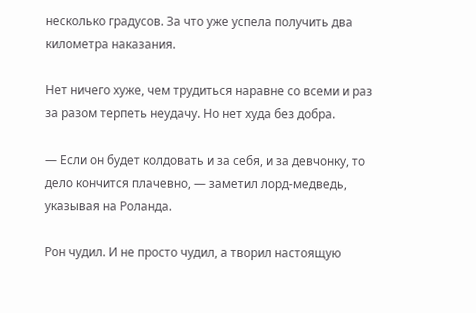несколько градусов. За что уже успела получить два километра наказания.

Нет ничего хуже, чем трудиться наравне со всеми и раз за разом терпеть неудачу. Но нет худа без добра.

— Если он будет колдовать и за себя, и за девчонку, то дело кончится плачевно, — заметил лорд-медведь, указывая на Роланда.

Рон чудил. И не просто чудил, а творил настоящую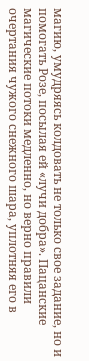магию, умудряясь колдовать не только свое задание, но и помогать Розе, посылая ей «лучи добра». Пацанские магические потоки медленно, но верно правили очертания чужого снежного шара, уплотняя его в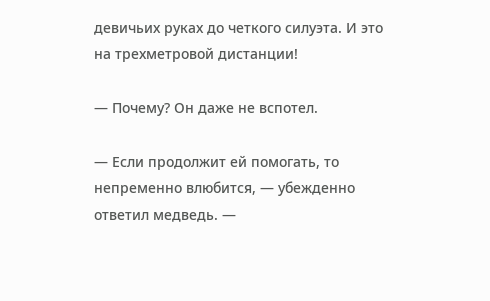девичьих руках до четкого силуэта. И это на трехметровой дистанции!

— Почему? Он даже не вспотел.

— Если продолжит ей помогать, то непременно влюбится, — убежденно ответил медведь. —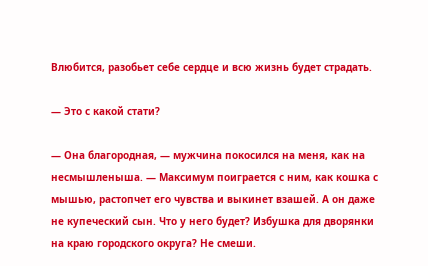Влюбится, разобьет себе сердце и всю жизнь будет страдать.

— Это с какой стати?

— Она благородная, — мужчина покосился на меня, как на несмышленыша. — Максимум поиграется с ним, как кошка с мышью, растопчет его чувства и выкинет взашей. А он даже не купеческий сын. Что у него будет? Избушка для дворянки на краю городского округа? Не смеши.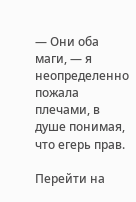— Они оба маги, — я неопределенно пожала плечами, в душе понимая, что егерь прав.

Перейти на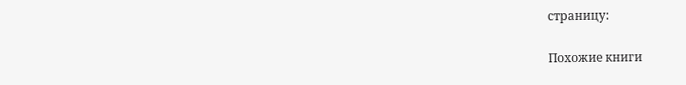страницу:

Похожие книги